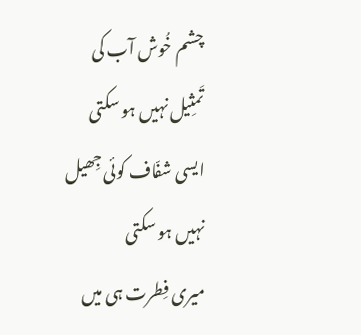چشم خُوش آب کی تَمثِیل نہیں ہو سکتی
ایسی شفّاف کوئی جِھیل نہیں ہو سکتی
میری فِطرت ہی میں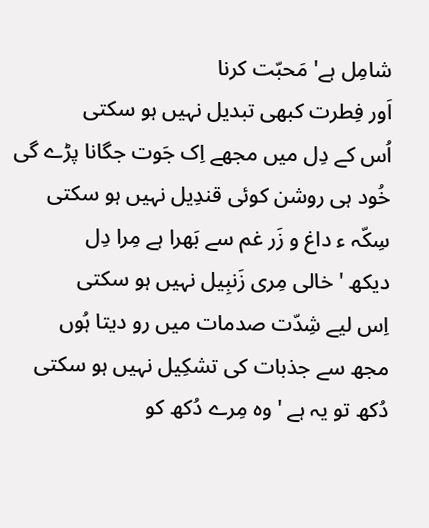شامِل ہے' مَحبّت کرنا
اَور فِطرت کبھی تبدیل نہیں ہو سکتی
اُس کے دِل میں مجھے اِک جَوت جگانا پڑے گی
خُود ہی روشن کوئی قندِیل نہیں ہو سکتی
سِکّہ ء داغ و زَر غم سے بَھرا ہے مِرا دِل
دیکھ ' خالی مِری زَنبِیل نہیں ہو سکتی
اِس لیے شِدّت صدمات میں رو دیتا ہُوں
مجھ سے جذبات کی تشکِیل نہیں ہو سکتی
دُکھ تو یہ ہے ' وہ مِرے دُکھ کو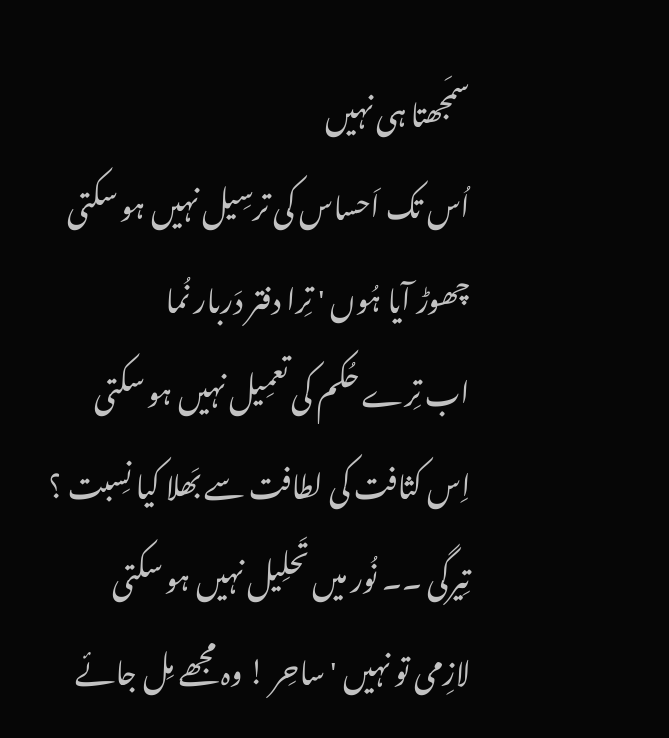سمَجھتا ہی نہیں
اُس تک اَحساس کی ترسِیل نہیں ہو سکتی
چھوڑ آیا ہُوں ' تِرا دفتر دَربار نُما
اب تِرے حُکم کی تعمِیل نہیں ہو سکتی
اِس کثافت کی لطافت سے بَھلا کیا نِسبت ؟
تِیرگی ۔۔ نُور میں تَحلِیل نہیں ہو سکتی
لازِمی تو نہیں ' ساحِر ! وہ مجھے مِل جائے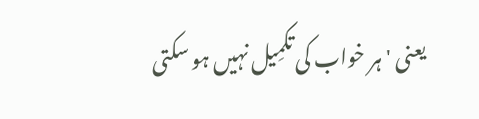یعنی ' ہر خواب کی تکمِیل نہیں ہو سکتی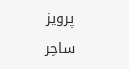پرویز ساحِر